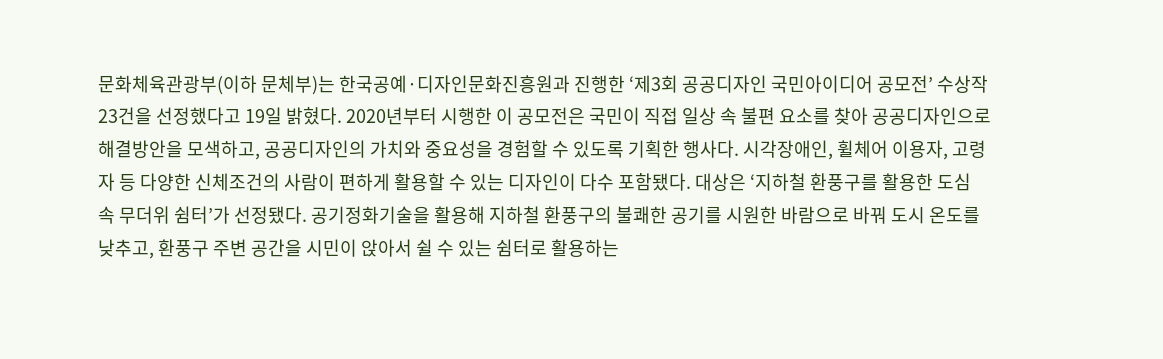문화체육관광부(이하 문체부)는 한국공예·디자인문화진흥원과 진행한 ‘제3회 공공디자인 국민아이디어 공모전’ 수상작 23건을 선정했다고 19일 밝혔다. 2020년부터 시행한 이 공모전은 국민이 직접 일상 속 불편 요소를 찾아 공공디자인으로 해결방안을 모색하고, 공공디자인의 가치와 중요성을 경험할 수 있도록 기획한 행사다. 시각장애인, 휠체어 이용자, 고령자 등 다양한 신체조건의 사람이 편하게 활용할 수 있는 디자인이 다수 포함됐다. 대상은 ‘지하철 환풍구를 활용한 도심 속 무더위 쉼터’가 선정됐다. 공기정화기술을 활용해 지하철 환풍구의 불쾌한 공기를 시원한 바람으로 바꿔 도시 온도를 낮추고, 환풍구 주변 공간을 시민이 앉아서 쉴 수 있는 쉼터로 활용하는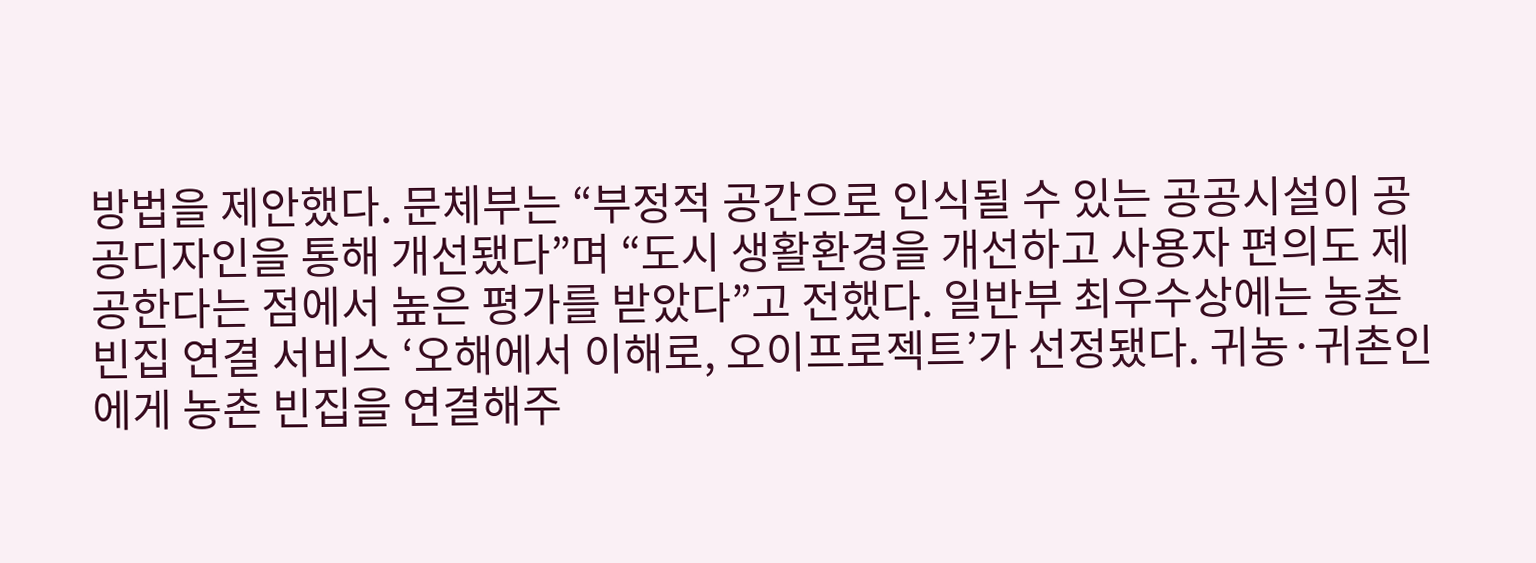방법을 제안했다. 문체부는 “부정적 공간으로 인식될 수 있는 공공시설이 공공디자인을 통해 개선됐다”며 “도시 생활환경을 개선하고 사용자 편의도 제공한다는 점에서 높은 평가를 받았다”고 전했다. 일반부 최우수상에는 농촌 빈집 연결 서비스 ‘오해에서 이해로, 오이프로젝트’가 선정됐다. 귀농·귀촌인에게 농촌 빈집을 연결해주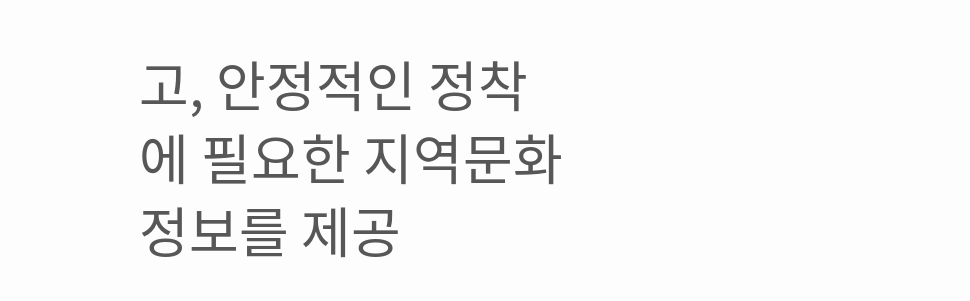고, 안정적인 정착에 필요한 지역문화 정보를 제공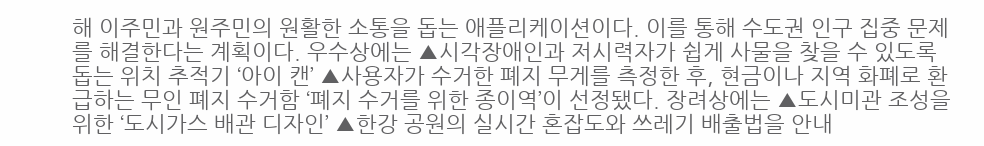해 이주민과 원주민의 원활한 소통을 돕는 애플리케이션이다. 이를 통해 수도권 인구 집중 문제를 해결한다는 계획이다. 우수상에는 ▲시각장애인과 저시력자가 쉽게 사물을 찾을 수 있도록 돕는 위치 추적기 ‘아이 캔’ ▲사용자가 수거한 폐지 무게를 측정한 후, 현금이나 지역 화폐로 환급하는 무인 폐지 수거함 ‘폐지 수거를 위한 종이역’이 선정됐다. 장려상에는 ▲도시미관 조성을 위한 ‘도시가스 배관 디자인’ ▲한강 공원의 실시간 혼잡도와 쓰레기 배출법을 안내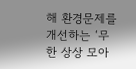해 환경문제를 개선하는 ‘무한 상상 모아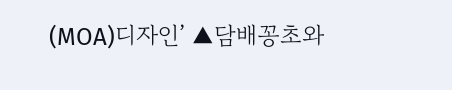(MOA)디자인’ ▲담배꽁초와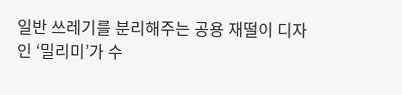일반 쓰레기를 분리해주는 공용 재떨이 디자인 ‘밀리미’가 수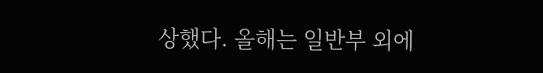상했다. 올해는 일반부 외에